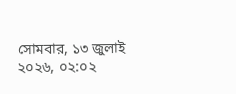সোমবার, ১৩ জুলাই ২০২৬, ০২:০২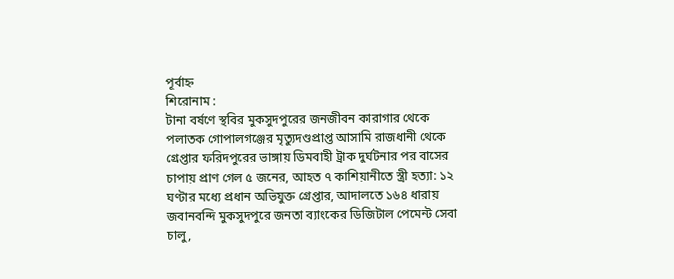পূর্বাহ্ন
শিরোনাম :
টানা বর্ষণে স্থবির মুকসুদপুরের জনজীবন কারাগার থেকে পলাতক গোপালগঞ্জের মৃত্যুদণ্ডপ্রাপ্ত আসামি রাজধানী থেকে গ্রেপ্তার ফরিদপুরের ভাঙ্গায় ডিমবাহী ট্রাক দুর্ঘটনার পর বাসের চাপায় প্রাণ গেল ৫ জনের, আহত ৭ কাশিয়ানীতে স্ত্রী হত্যা: ১২ ঘণ্টার মধ্যে প্রধান অভিযুক্ত গ্রেপ্তার, আদালতে ১৬৪ ধারায় জবানবন্দি মুকসুদপুরে জনতা ব্যাংকের ডিজিটাল পেমেন্ট সেবা চালু,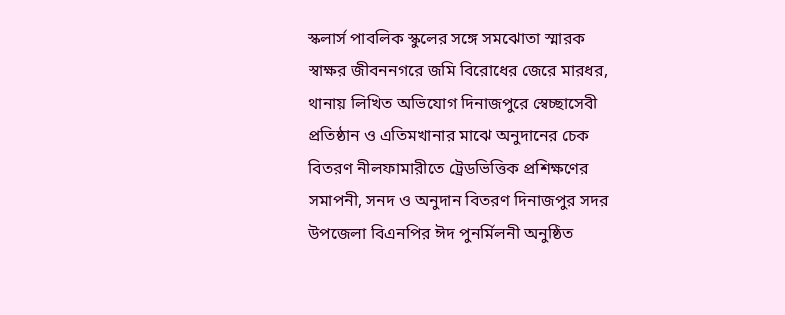স্কলার্স পাবলিক স্কুলের সঙ্গে সমঝোতা স্মারক স্বাক্ষর জীবননগরে জমি বিরোধের জেরে মারধর, থানায় লিখিত অভিযোগ দিনাজপুরে স্বেচ্ছাসেবী প্রতিষ্ঠান ও এতিমখানার মাঝে অনুদানের চেক বিতরণ নীলফামারীতে ট্রেডভিত্তিক প্রশিক্ষণের সমাপনী, সনদ ও অনুদান বিতরণ দিনাজপুর সদর উপজেলা বিএনপির ঈদ পুনর্মিলনী অনুষ্ঠিত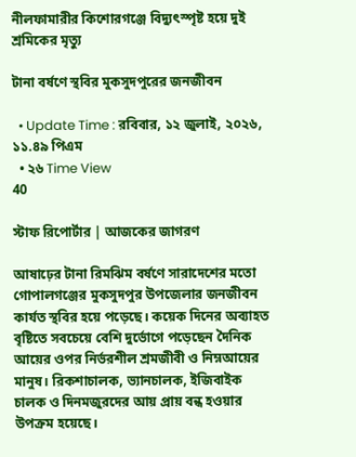নীলফামারীর কিশোরগঞ্জে বিদ্যুৎস্পৃষ্ট হয়ে দুই শ্রমিকের মৃত্যু

টানা বর্ষণে স্থবির মুকসুদপুরের জনজীবন

  • Update Time : রবিবার, ১২ জুলাই, ২০২৬, ১১.৪৯ পিএম
  • ২৬ Time View
40

স্টাফ রিপোর্টার | আজকের জাগরণ

আষাঢ়ের টানা রিমঝিম বর্ষণে সারাদেশের মতো গোপালগঞ্জের মুকসুদপুর উপজেলার জনজীবন কার্যত স্থবির হয়ে পড়েছে। কয়েক দিনের অব্যাহত বৃষ্টিতে সবচেয়ে বেশি দুর্ভোগে পড়েছেন দৈনিক আয়ের ওপর নির্ভরশীল শ্রমজীবী ও নিম্নআয়ের মানুষ। রিকশাচালক, ভ্যানচালক, ইজিবাইক চালক ও দিনমজুরদের আয় প্রায় বন্ধ হওয়ার উপক্রম হয়েছে।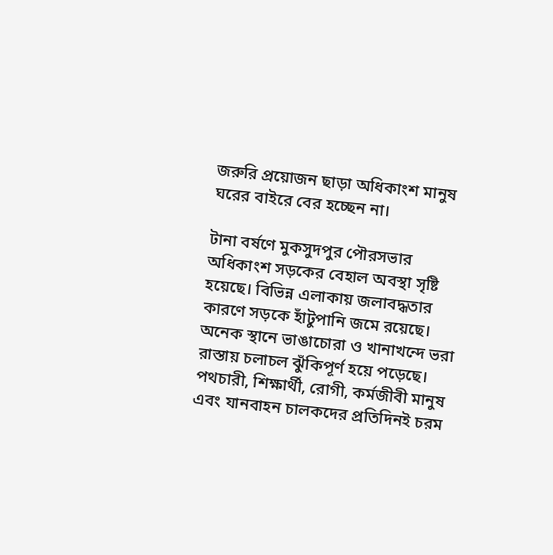জরুরি প্রয়োজন ছাড়া অধিকাংশ মানুষ ঘরের বাইরে বের হচ্ছেন না।

টানা বর্ষণে মুকসুদপুর পৌরসভার অধিকাংশ সড়কের বেহাল অবস্থা সৃষ্টি হয়েছে। বিভিন্ন এলাকায় জলাবদ্ধতার কারণে সড়কে হাঁটুপানি জমে রয়েছে। অনেক স্থানে ভাঙাচোরা ও খানাখন্দে ভরা রাস্তায় চলাচল ঝুঁকিপূর্ণ হয়ে পড়েছে। পথচারী, শিক্ষার্থী, রোগী, কর্মজীবী মানুষ এবং যানবাহন চালকদের প্রতিদিনই চরম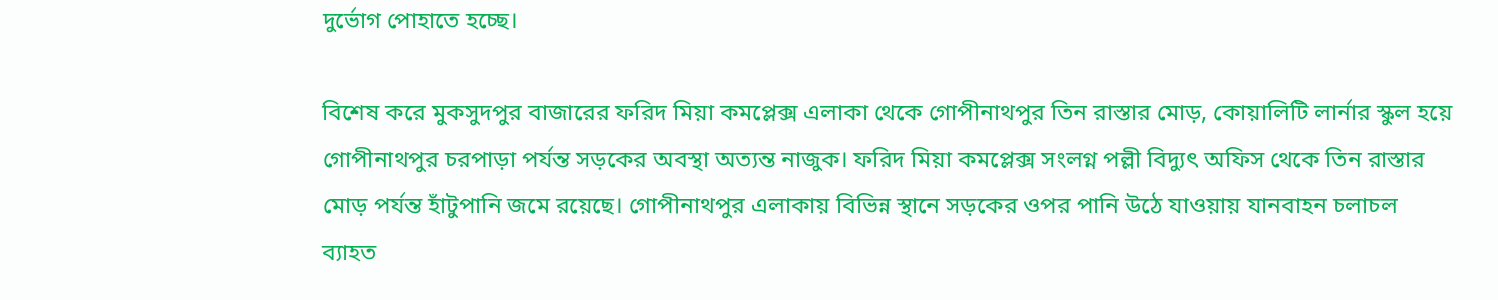দুর্ভোগ পোহাতে হচ্ছে।

বিশেষ করে মুকসুদপুর বাজারের ফরিদ মিয়া কমপ্লেক্স এলাকা থেকে গোপীনাথপুর তিন রাস্তার মোড়, কোয়ালিটি লার্নার স্কুল হয়ে গোপীনাথপুর চরপাড়া পর্যন্ত সড়কের অবস্থা অত্যন্ত নাজুক। ফরিদ মিয়া কমপ্লেক্স সংলগ্ন পল্লী বিদ্যুৎ অফিস থেকে তিন রাস্তার মোড় পর্যন্ত হাঁটুপানি জমে রয়েছে। গোপীনাথপুর এলাকায় বিভিন্ন স্থানে সড়কের ওপর পানি উঠে যাওয়ায় যানবাহন চলাচল ব্যাহত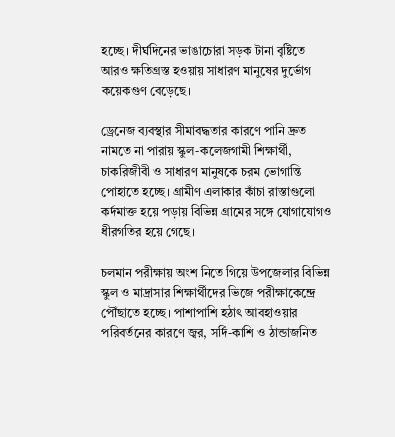হচ্ছে। দীর্ঘদিনের ভাঙাচোরা সড়ক টানা বৃষ্টিতে আরও ক্ষতিগ্রস্ত হওয়ায় সাধারণ মানুষের দুর্ভোগ কয়েকগুণ বেড়েছে।

ড্রেনেজ ব্যবস্থার সীমাবদ্ধতার কারণে পানি দ্রুত নামতে না পারায় স্কুল-কলেজগামী শিক্ষার্থী, চাকরিজীবী ও সাধারণ মানুষকে চরম ভোগান্তি পোহাতে হচ্ছে। গ্রামীণ এলাকার কাঁচা রাস্তাগুলো কর্দমাক্ত হয়ে পড়ায় বিভিন্ন গ্রামের সঙ্গে যোগাযোগও ধীরগতির হয়ে গেছে।

চলমান পরীক্ষায় অংশ নিতে গিয়ে উপজেলার বিভিন্ন স্কুল ও মাদ্রাসার শিক্ষার্থীদের ভিজে পরীক্ষাকেন্দ্রে পৌঁছাতে হচ্ছে। পাশাপাশি হঠাৎ আবহাওয়ার পরিবর্তনের কারণে জ্বর, সর্দি-কাশি ও ঠান্ডাজনিত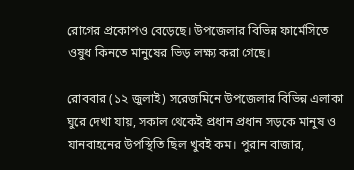রোগের প্রকোপও বেড়েছে। উপজেলার বিভিন্ন ফার্মেসিতে ওষুধ কিনতে মানুষের ভিড় লক্ষ্য করা গেছে।

রোববার (১২ জুলাই) সরেজমিনে উপজেলার বিভিন্ন এলাকা ঘুরে দেখা যায়, সকাল থেকেই প্রধান প্রধান সড়কে মানুষ ও যানবাহনের উপস্থিতি ছিল খুবই কম। পুরান বাজার,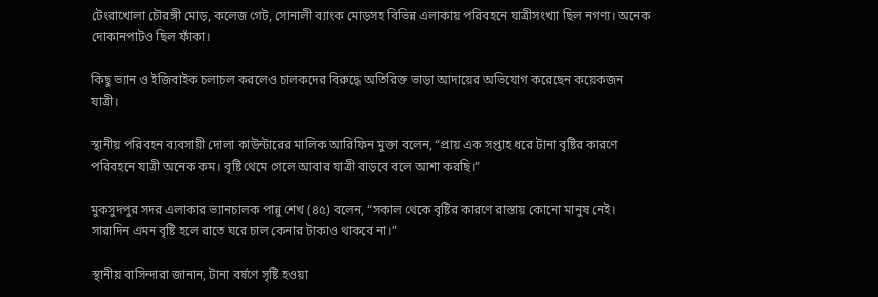টেংরাখোলা চৌরঙ্গী মোড়, কলেজ গেট, সোনালী ব্যাংক মোড়সহ বিভিন্ন এলাকায় পরিবহনে যাত্রীসংখ্যা ছিল নগণ্য। অনেক দোকানপাটও ছিল ফাঁকা।

কিছু ভ্যান ও ইজিবাইক চলাচল করলেও চালকদের বিরুদ্ধে অতিরিক্ত ভাড়া আদায়ের অভিযোগ করেছেন কয়েকজন যাত্রী।

স্থানীয় পরিবহন ব্যবসায়ী দোলা কাউন্টারের মালিক আরিফিন মুক্তা বলেন, “প্রায় এক সপ্তাহ ধরে টানা বৃষ্টির কারণে পরিবহনে যাত্রী অনেক কম। বৃষ্টি থেমে গেলে আবার যাত্রী বাড়বে বলে আশা করছি।”

মুকসুদপুর সদর এলাকার ভ্যানচালক পান্নু শেখ (৪৫) বলেন, “সকাল থেকে বৃষ্টির কারণে রাস্তায় কোনো মানুষ নেই। সারাদিন এমন বৃষ্টি হলে রাতে ঘরে চাল কেনার টাকাও থাকবে না।”

স্থানীয় বাসিন্দারা জানান, টানা বর্ষণে সৃষ্টি হওয়া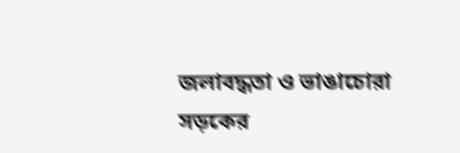জলাবদ্ধতা ও ভাঙাচোরা সড়কের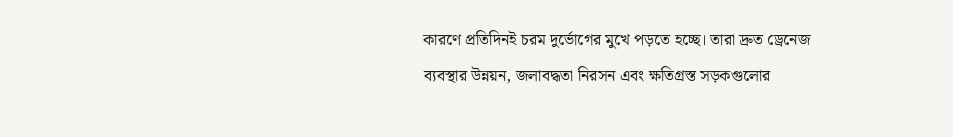কারণে প্রতিদিনই চরম দুর্ভোগের মুখে পড়তে হচ্ছে। তারা দ্রুত ড্রেনেজ ব্যবস্থার উন্নয়ন, জলাবদ্ধতা নিরসন এবং ক্ষতিগ্রস্ত সড়কগুলোর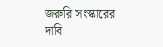জরুরি সংস্কারের দাবি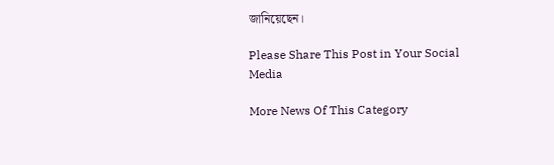জানিয়েছেন।

Please Share This Post in Your Social Media

More News Of This Category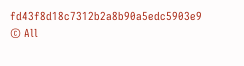fd43f8d18c7312b2a8b90a5edc5903e9
© All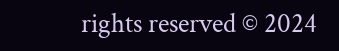rights reserved © 2024